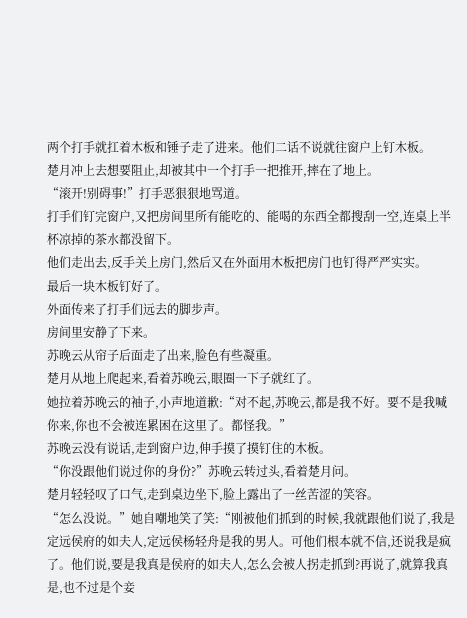两个打手就扛着木板和锤子走了进来。他们二话不说就往窗户上钉木板。
楚月冲上去想要阻止,却被其中一个打手一把推开,摔在了地上。
“滚开!别碍事!”打手恶狠狠地骂道。
打手们钉完窗户,又把房间里所有能吃的、能喝的东西全都搜刮一空,连桌上半杯凉掉的茶水都没留下。
他们走出去,反手关上房门,然后又在外面用木板把房门也钉得严严实实。
最后一块木板钉好了。
外面传来了打手们远去的脚步声。
房间里安静了下来。
苏晚云从帘子后面走了出来,脸色有些凝重。
楚月从地上爬起来,看着苏晚云,眼圈一下子就红了。
她拉着苏晚云的袖子,小声地道歉:“对不起,苏晚云,都是我不好。要不是我喊你来,你也不会被连累困在这里了。都怪我。”
苏晚云没有说话,走到窗户边,伸手摸了摸钉住的木板。
“你没跟他们说过你的身份?”苏晚云转过头,看着楚月问。
楚月轻轻叹了口气,走到桌边坐下,脸上露出了一丝苦涩的笑容。
“怎么没说。”她自嘲地笑了笑:“刚被他们抓到的时候,我就跟他们说了,我是定远侯府的如夫人,定远侯杨轻舟是我的男人。可他们根本就不信,还说我是疯了。他们说,要是我真是侯府的如夫人,怎么会被人拐走抓到?再说了,就算我真是,也不过是个妾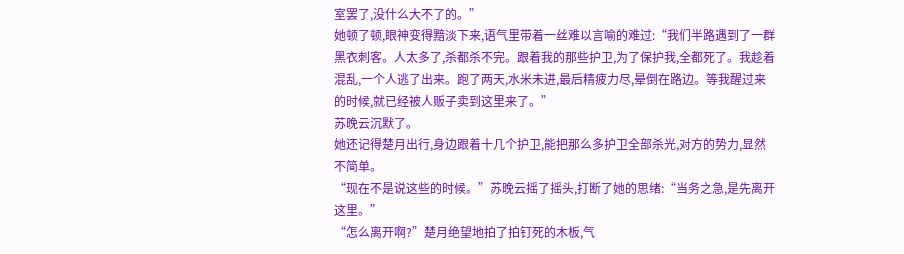室罢了,没什么大不了的。”
她顿了顿,眼神变得黯淡下来,语气里带着一丝难以言喻的难过:“我们半路遇到了一群黑衣刺客。人太多了,杀都杀不完。跟着我的那些护卫,为了保护我,全都死了。我趁着混乱,一个人逃了出来。跑了两天,水米未进,最后精疲力尽,晕倒在路边。等我醒过来的时候,就已经被人贩子卖到这里来了。”
苏晚云沉默了。
她还记得楚月出行,身边跟着十几个护卫,能把那么多护卫全部杀光,对方的势力,显然不简单。
“现在不是说这些的时候。”苏晚云摇了摇头,打断了她的思绪:“当务之急,是先离开这里。”
“怎么离开啊?”楚月绝望地拍了拍钉死的木板,气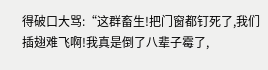得破口大骂:“这群畜生!把门窗都钉死了,我们插翅难飞啊!我真是倒了八辈子霉了,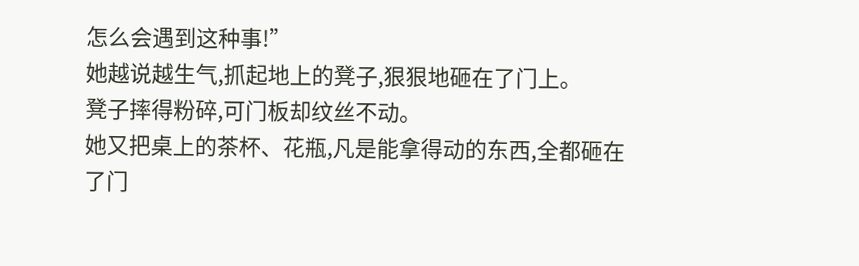怎么会遇到这种事!”
她越说越生气,抓起地上的凳子,狠狠地砸在了门上。
凳子摔得粉碎,可门板却纹丝不动。
她又把桌上的茶杯、花瓶,凡是能拿得动的东西,全都砸在了门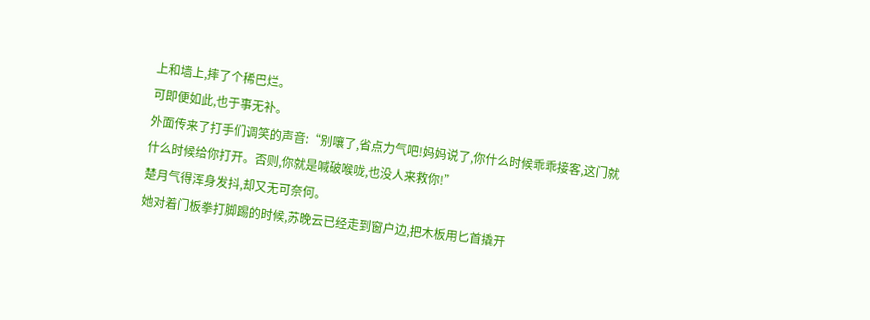上和墙上,摔了个稀巴烂。
可即便如此,也于事无补。
外面传来了打手们调笑的声音:“别嚷了,省点力气吧!妈妈说了,你什么时候乖乖接客,这门就什么时候给你打开。否则,你就是喊破喉咙,也没人来救你!”
楚月气得浑身发抖,却又无可奈何。
她对着门板拳打脚踢的时候,苏晚云已经走到窗户边,把木板用匕首撬开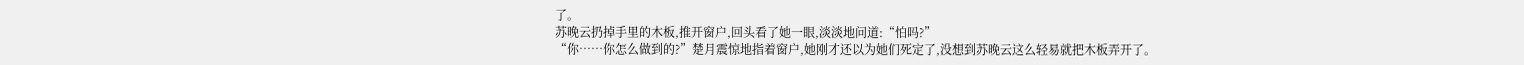了。
苏晚云扔掉手里的木板,推开窗户,回头看了她一眼,淡淡地问道:“怕吗?”
“你……你怎么做到的?”楚月震惊地指着窗户,她刚才还以为她们死定了,没想到苏晚云这么轻易就把木板弄开了。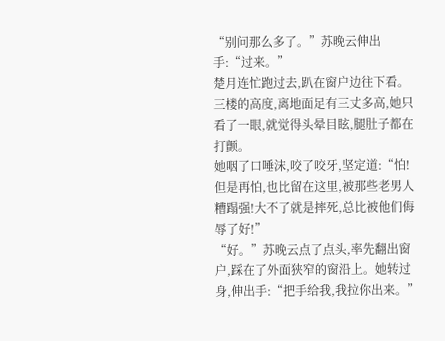“别问那么多了。”苏晚云伸出手:“过来。”
楚月连忙跑过去,趴在窗户边往下看。三楼的高度,离地面足有三丈多高,她只看了一眼,就觉得头晕目眩,腿肚子都在打颤。
她咽了口唾沫,咬了咬牙,坚定道:“怕!但是再怕,也比留在这里,被那些老男人糟蹋强!大不了就是摔死,总比被他们侮辱了好!”
“好。”苏晚云点了点头,率先翻出窗户,踩在了外面狭窄的窗沿上。她转过身,伸出手:“把手给我,我拉你出来。”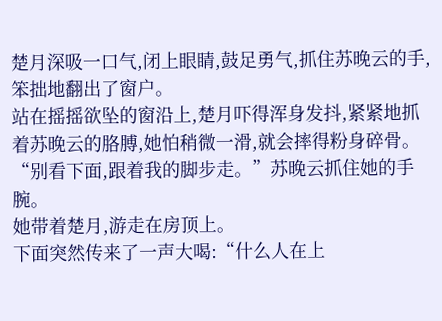楚月深吸一口气,闭上眼睛,鼓足勇气,抓住苏晚云的手,笨拙地翻出了窗户。
站在摇摇欲坠的窗沿上,楚月吓得浑身发抖,紧紧地抓着苏晚云的胳膊,她怕稍微一滑,就会摔得粉身碎骨。
“别看下面,跟着我的脚步走。”苏晚云抓住她的手腕。
她带着楚月,游走在房顶上。
下面突然传来了一声大喝:“什么人在上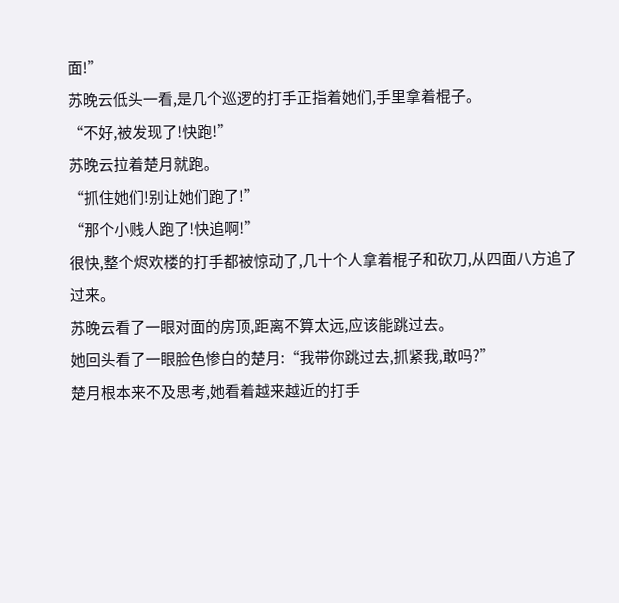面!”
苏晚云低头一看,是几个巡逻的打手正指着她们,手里拿着棍子。
“不好,被发现了!快跑!”
苏晚云拉着楚月就跑。
“抓住她们!别让她们跑了!”
“那个小贱人跑了!快追啊!”
很快,整个烬欢楼的打手都被惊动了,几十个人拿着棍子和砍刀,从四面八方追了过来。
苏晚云看了一眼对面的房顶,距离不算太远,应该能跳过去。
她回头看了一眼脸色惨白的楚月:“我带你跳过去,抓紧我,敢吗?”
楚月根本来不及思考,她看着越来越近的打手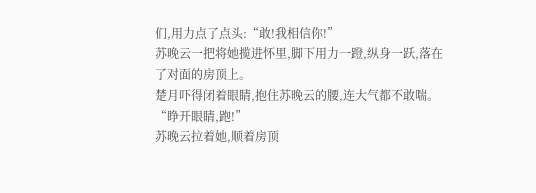们,用力点了点头:“敢!我相信你!”
苏晚云一把将她揽进怀里,脚下用力一蹬,纵身一跃,落在了对面的房顶上。
楚月吓得闭着眼睛,抱住苏晚云的腰,连大气都不敢喘。
“睁开眼睛,跑!”
苏晚云拉着她,顺着房顶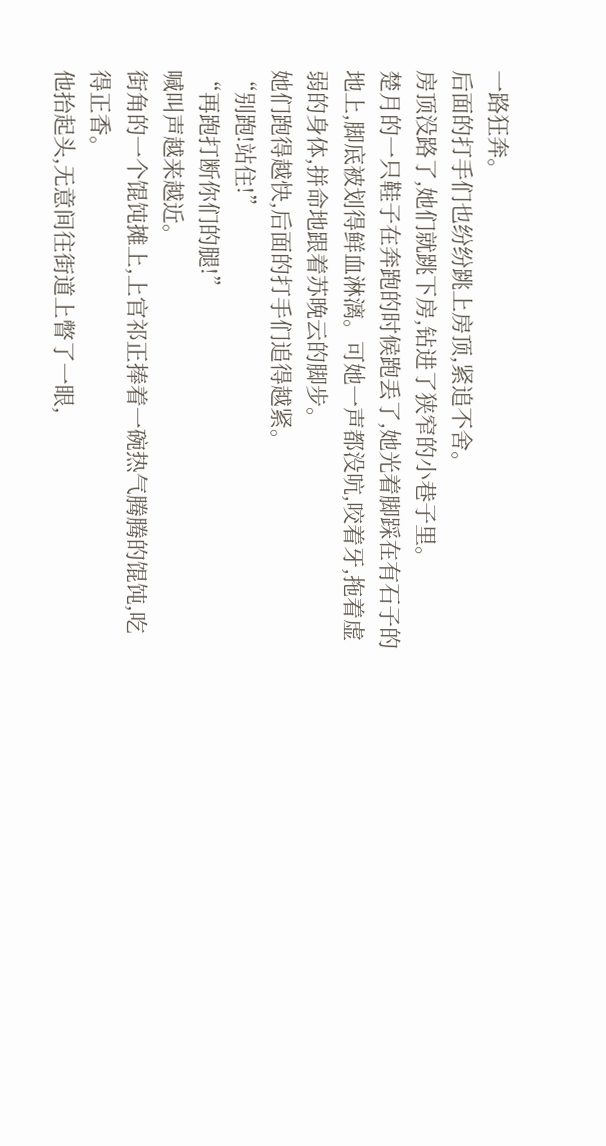一路狂奔。
后面的打手们也纷纷跳上房顶,紧追不舍。
房顶没路了,她们就跳下房,钻进了狭窄的小巷子里。
楚月的一只鞋子在奔跑的时候跑丢了,她光着脚踩在有石子的地上,脚底被划得鲜血淋漓。可她一声都没吭,咬着牙,拖着虚弱的身体,拼命地跟着苏晚云的脚步。
她们跑得越快,后面的打手们追得越紧。
“别跑!站住!”
“再跑打断你们的腿!”
喊叫声越来越近。
街角的一个馄饨摊上,上官祁正捧着一碗热气腾腾的馄饨,吃得正香。
他抬起头,无意间往街道上瞥了一眼,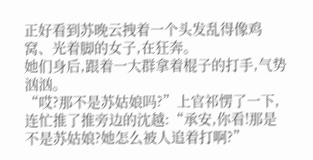正好看到苏晚云拽着一个头发乱得像鸡窝、光着脚的女子,在狂奔。
她们身后,跟着一大群拿着棍子的打手,气势汹汹。
“哎?那不是苏姑娘吗?”上官祁愣了一下,连忙推了推旁边的沈越:“承安,你看!那是不是苏姑娘?她怎么被人追着打啊?”